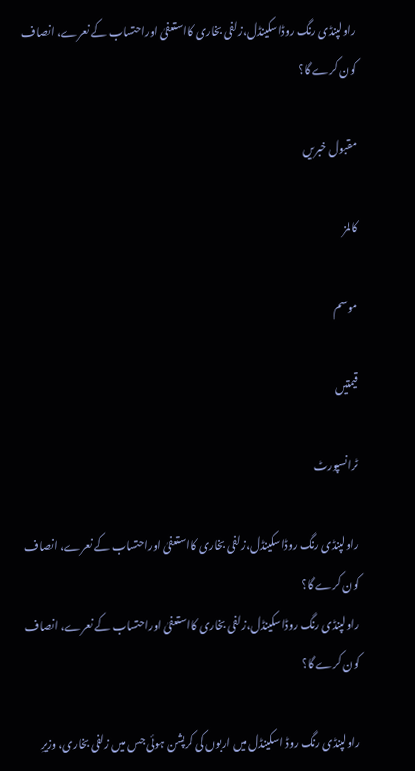راولپنڈی رنگ روڈاسکینڈل،زلفی بخاری کااستعفیٰ اوراحتساب کے نعرے، انصاف کون کرے گا؟

مقبول خبریں

کالمز

موسم

قیمتیں

ٹرانسپورٹ

راولپنڈی رنگ روڈاسکینڈل،زلفی بخاری کااستعفیٰ اوراحتساب کے نعرے، انصاف کون کرے گا؟
راولپنڈی رنگ روڈاسکینڈل،زلفی بخاری کااستعفیٰ اوراحتساب کے نعرے، انصاف کون کرے گا؟

راولپنڈی رنگ روڈ اسکینڈل میں اربوں کی کرپشن ہوئی جس میں زلفی بخاری، وزیرِ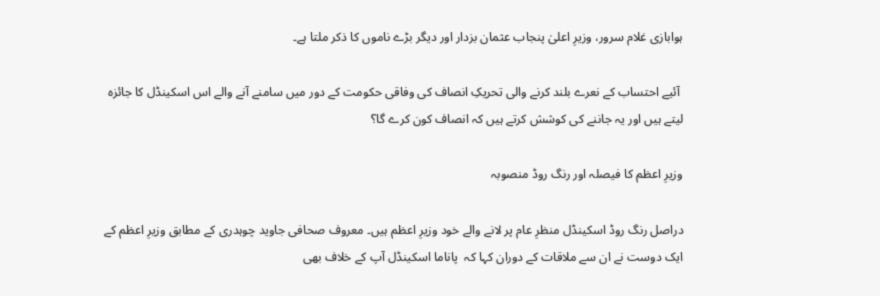ہوابازی غلام سرور، وزیرِ اعلیٰ پنجاب عثمان بزدار اور دیگر بڑے ناموں کا ذکر ملتا ہے۔

 آئیے احتساب کے نعرے بلند کرنے والی تحریکِ انصاف کی وفاقی حکومت کے دور میں سامنے آنے والے اس اسکینڈل کا جائزہ لیتے ہیں اور یہ جاننے کی کوشش کرتے ہیں کہ انصاف کون کرے گا؟

وزیرِ اعظم کا فیصلہ اور رنگ روڈ منصوبہ

دراصل رنگ روڈ اسکینڈل منظرِ عام پر لانے والے خود وزیرِ اعظم ہیں۔ معروف صحافی جاوید چوہدری کے مطابق وزیرِ اعظم کے ایک دوست نے ان سے ملاقات کے دوران کہا کہ  پاناما اسکینڈل آپ کے خلاف بھی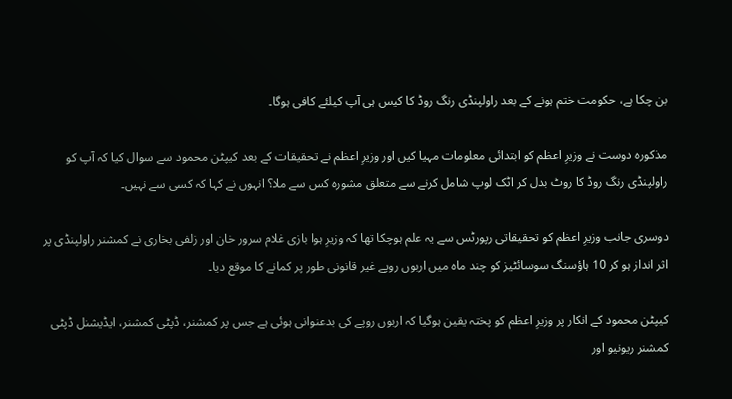بن چکا ہے، حکومت ختم ہونے کے بعد راولپنڈی رنگ روڈ کا کیس ہی آپ کیلئے کافی ہوگا۔

مذکورہ دوست نے وزیرِ اعظم کو ابتدائی معلومات مہیا کیں اور وزیرِ اعظم نے تحقیقات کے بعد کیپٹن محمود سے سوال کیا کہ آپ کو راولپنڈی رنگ روڈ کا روٹ بدل کر اٹک لوپ شامل کرنے سے متعلق مشورہ کس سے ملا؟ انہوں نے کہا کہ کسی سے نہیں۔

دوسری جانب وزیرِ اعظم کو تحقیقاتی رپورٹس سے یہ علم ہوچکا تھا کہ وزیرِ ہوا بازی غلام سرور خان اور زلفی بخاری نے کمشنر راولپنڈی پر اثر انداز ہو کر 10 ہاؤسنگ سوسائٹیز کو چند ماہ میں اربوں روپے غیر قانونی طور پر کمانے کا موقع دیا۔

کیپٹن محمود کے انکار پر وزیرِ اعظم کو پختہ یقین ہوگیا کہ اربوں روپے کی بدعنوانی ہوئی ہے جس پر کمشنر، ڈپٹی کمشنر، ایڈیشنل ڈپٹی کمشنر ریونیو اور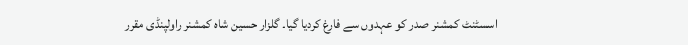اسسٹنٹ کمشنر صدر کو عہدوں سے فارغ کردیا گیا۔ گلزار حسین شاہ کمشنر راولپنڈی مقرر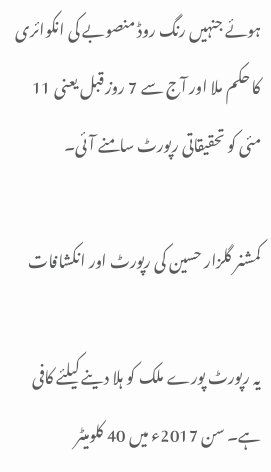ہوئے جنہیں رنگ روڈ منصوبے کی انکوائری کا حکم ملا اور آج سے 7 روز قبل یعنی 11 مئی کو تحقیقاتی رپورٹ سامنے آئی۔

کمشنر گلزار حسین کی رپورٹ اور انکشافات

یہ رپورٹ پورے ملک کو ہلا دینے کیلئے کافی ہے۔ سن 2017ء میں 40 کلومیٹر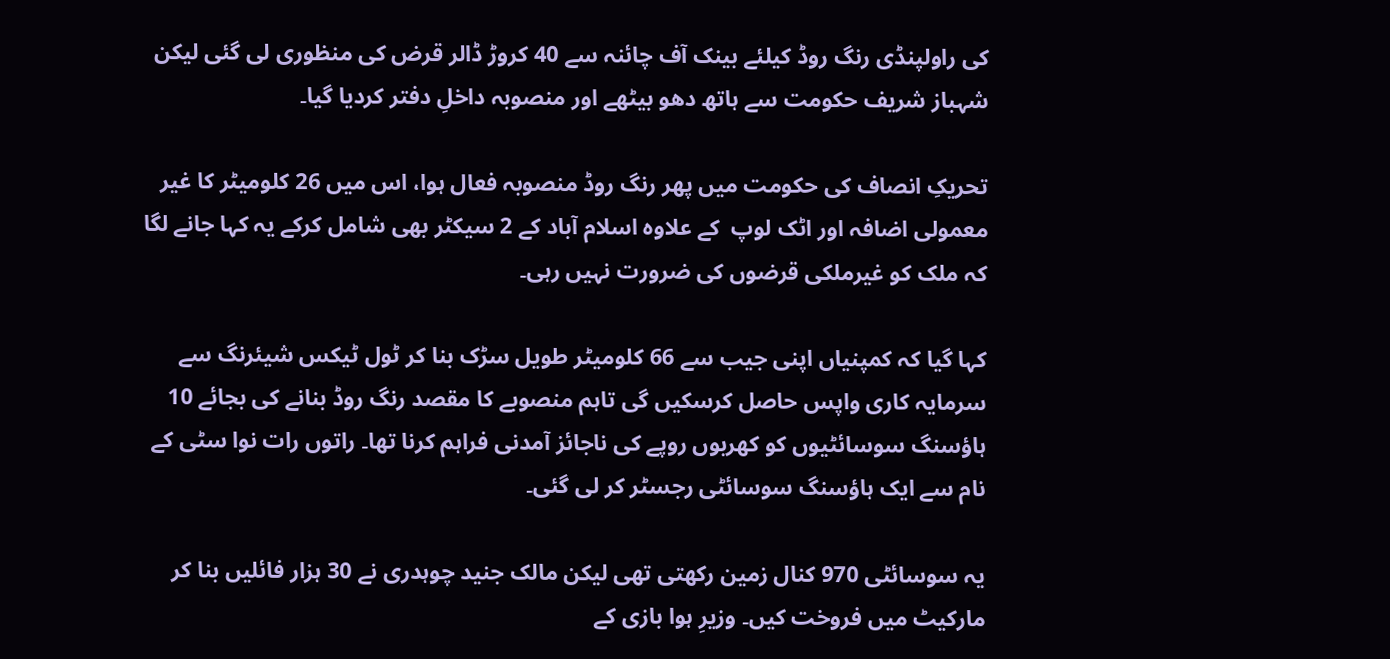کی راولپنڈی رنگ روڈ کیلئے بینک آف چائنہ سے 40 کروڑ ڈالر قرض کی منظوری لی گئی لیکن شہباز شریف حکومت سے ہاتھ دھو بیٹھے اور منصوبہ داخلِ دفتر کردیا گیا۔

تحریکِ انصاف کی حکومت میں پھر رنگ روڈ منصوبہ فعال ہوا، اس میں 26 کلومیٹر کا غیر معمولی اضافہ اور اٹک لوپ  کے علاوہ اسلام آباد کے 2 سیکٹر بھی شامل کرکے یہ کہا جانے لگا کہ ملک کو غیرملکی قرضوں کی ضرورت نہیں رہی۔

کہا گیا کہ کمپنیاں اپنی جیب سے 66 کلومیٹر طویل سڑک بنا کر ٹول ٹیکس شیئرنگ سے سرمایہ کاری واپس حاصل کرسکیں گی تاہم منصوبے کا مقصد رنگ روڈ بنانے کی بجائے 10 ہاؤسنگ سوسائٹیوں کو کھربوں روپے کی ناجائز آمدنی فراہم کرنا تھا۔ راتوں رات نوا سٹی کے نام سے ایک ہاؤسنگ سوسائٹی رجسٹر کر لی گئی۔

یہ سوسائٹی 970 کنال زمین رکھتی تھی لیکن مالک جنید چوہدری نے 30 ہزار فائلیں بنا کر مارکیٹ میں فروخت کیں۔ وزیرِ ہوا بازی کے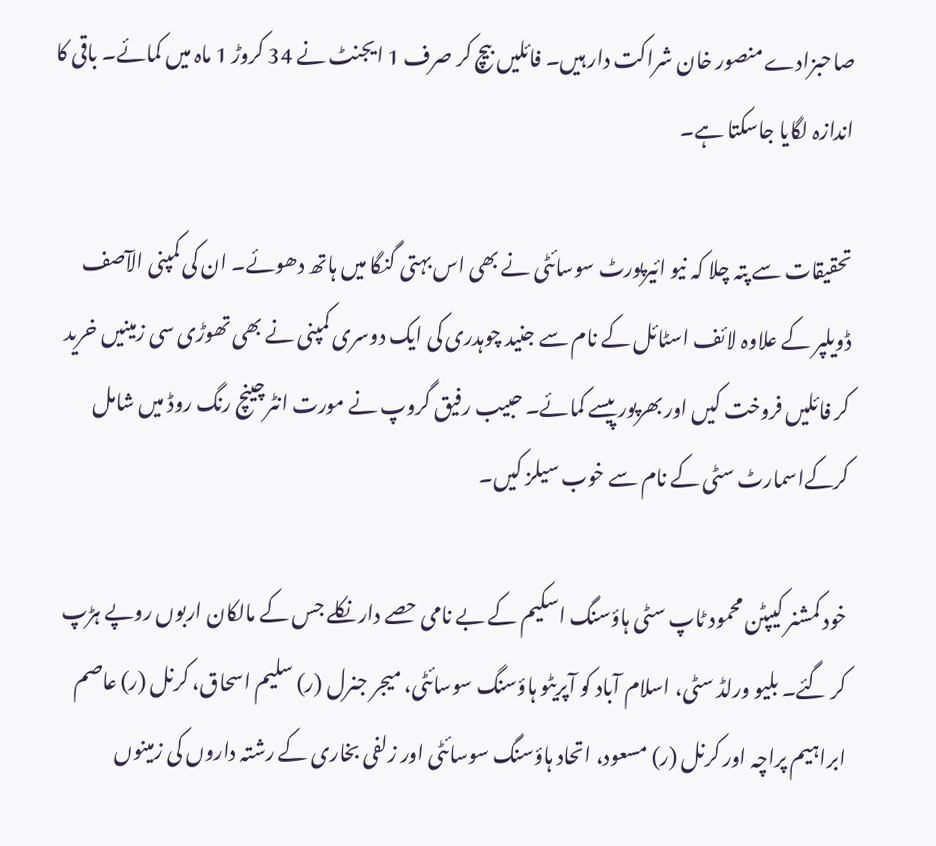صاحبزادے منصور خان شراکت دار ہیں۔ فائلیں بیچ کر صرف 1 ایجنٹ نے 34 کروڑ 1 ماہ میں کمائے۔ باقی کا اندازہ لگایا جاسکتا ہے۔

تحقیقات سے پتہ چلا کہ نیو ائیرپورٹ سوسائٹی نے بھی اس بہتی گنگا میں ہاتھ دھوئے۔ ان کی کمپنی الآصف ڈویلپر کے علاوہ لائف اسٹائل کے نام سے جنید چوہدری کی ایک دوسری کمپنی نے بھی تھوڑی سی زمینیں خرید کر فائلیں فروخت کیں اور بھرپور پیسے کمائے۔ حبیب رفیق گروپ نے مورت انٹرچینچ رنگ روڈ میں شامل کرکےاسمارٹ سٹی کے نام سے خوب سیلز کیں۔

خود کمشنر کیپٹن محمود ٹاپ سٹی ہاؤسنگ اسکیم کے بے نامی حصے دار نکلے جس کے مالکان اربوں روپے ہڑپ کر گئے۔ بلیو ورلڈ سٹی، اسلام آباد کو آپریٹو ہاؤسنگ سوسائٹی، میجر جنرل (ر) سلیم اسحاق، کرنل (ر) عاصم ابراہیم پراچہ اور کرنل (ر) مسعود، اتحاد ہاؤسنگ سوسائٹی اور زلفی بخاری کے رشتہ داروں کی زمینوں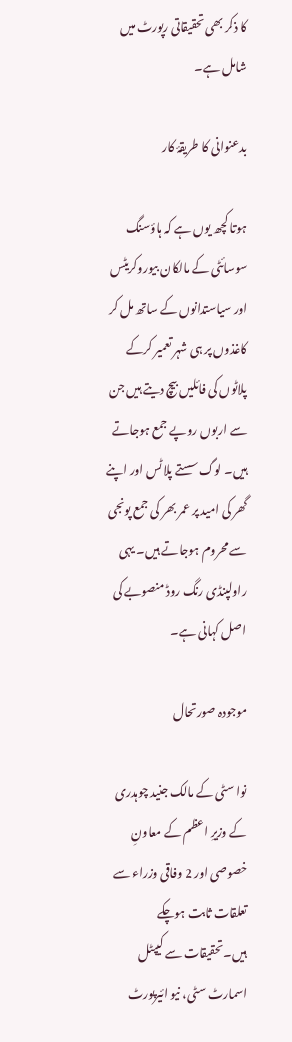کا ذکر بھی تحقیقاتی رپورٹ میں شامل ہے۔

بدعنوانی کا طریقۂ کار

ہوتا کچھ یوں ہے کہ ہاؤسنگ سوسائٹی کے مالکان بیوروکریٹس اور سیاستدانوں کے ساتھ مل کر کاغذوں پر ہی شہر تعمیر کرکے پلاٹوں کی فائلیں بیچ دیتے ہیں جن سے اربوں روپے جمع ہوجاتے ہیں۔ لوگ سستے پلاٹس اور اپنے گھر کی امید پر عمر بھر کی جمع پونجی سے محروم ہوجاتے ہیں۔ یہی راولپنڈی رنگ روڈ منصوبے کی اصل کہانی ہے۔

موجودہ صورتحال

نوا سٹی کے مالک جنید چوہدری کے وزیرِ اعظم کے معاونِ خصوصی اور 2 وفاقی وزراء سے تعلقات ثابت ہوچکے ہیں۔تحقیقات سے کیپٹل اسمارٹ سٹی، نیو ائیرپورٹ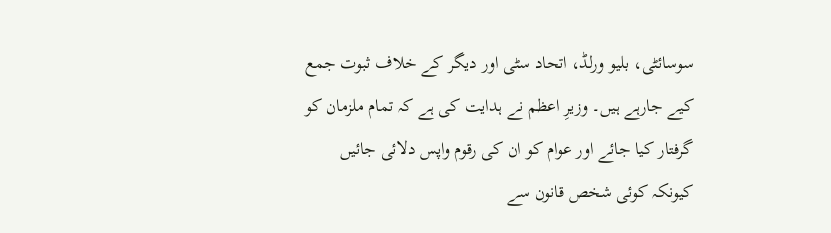سوسائٹی، بلیو ورلڈ، اتحاد سٹی اور دیگر کے خلاف ثبوت جمع کیے جارہے ہیں۔ وزیرِ اعظم نے ہدایت کی ہے کہ تمام ملزمان کو گرفتار کیا جائے اور عوام کو ان کی رقوم واپس دلائی جائیں کیونکہ کوئی شخص قانون سے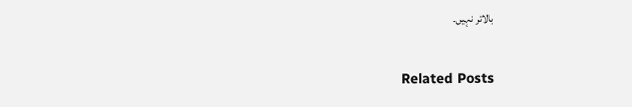بالاتر نہیں۔

Related Posts